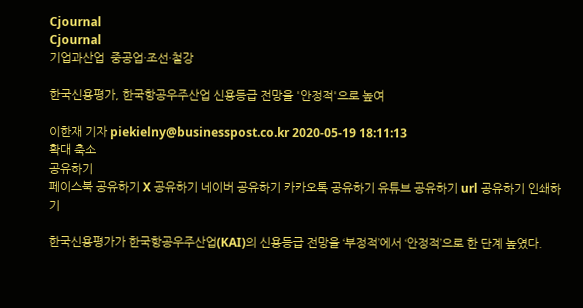Cjournal
Cjournal
기업과산업  중공업·조선·철강

한국신용평가, 한국항공우주산업 신용등급 전망을 '안정적'으로 높여

이한재 기자 piekielny@businesspost.co.kr 2020-05-19 18:11:13
확대 축소
공유하기
페이스북 공유하기 X 공유하기 네이버 공유하기 카카오톡 공유하기 유튜브 공유하기 url 공유하기 인쇄하기

한국신용평가가 한국항공우주산업(KAI)의 신용등급 전망을 ‘부정적’에서 ‘안정적’으로 한 단계 높였다.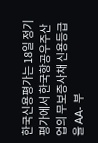한국신용평가는 18일 정기평가에서 한국항공우주산업의 무보증사채 신용등급을 AA- 부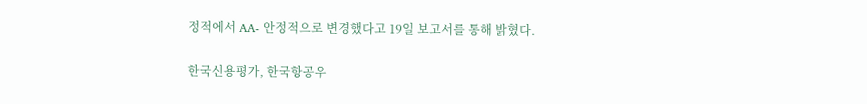정적에서 AA- 안정적으로 변경했다고 19일 보고서를 통해 밝혔다.

한국신용평가, 한국항공우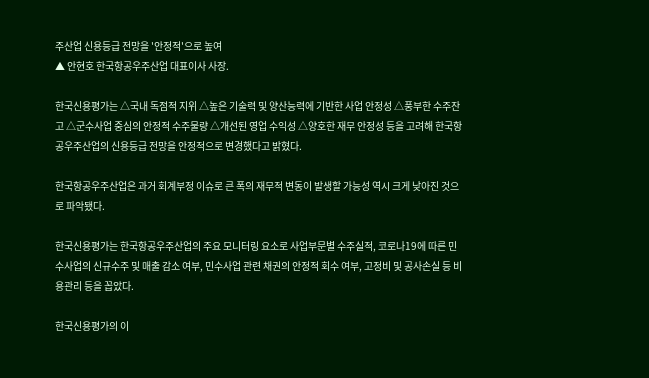주산업 신용등급 전망을 '안정적'으로 높여
▲ 안현호 한국항공우주산업 대표이사 사장.

한국신용평가는 △국내 독점적 지위 △높은 기술력 및 양산능력에 기반한 사업 안정성 △풍부한 수주잔고 △군수사업 중심의 안정적 수주물량 △개선된 영업 수익성 △양호한 재무 안정성 등을 고려해 한국항공우주산업의 신용등급 전망을 안정적으로 변경했다고 밝혔다.

한국항공우주산업은 과거 회계부정 이슈로 큰 폭의 재무적 변동이 발생할 가능성 역시 크게 낮아진 것으로 파악됐다.

한국신용평가는 한국항공우주산업의 주요 모니터링 요소로 사업부문별 수주실적, 코로나19에 따른 민수사업의 신규수주 및 매출 감소 여부, 민수사업 관련 채권의 안정적 회수 여부, 고정비 및 공사손실 등 비용관리 등을 꼽았다.

한국신용평가의 이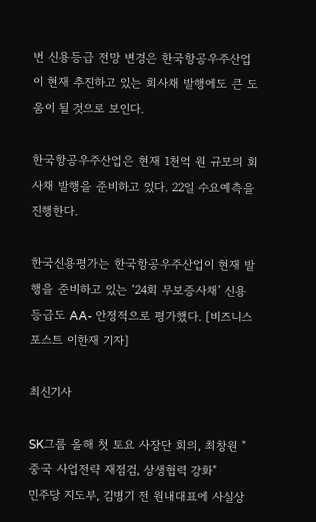번 신용등급 전망 변경은 한국항공우주산업이 현재 추진하고 있는 회사채 발행에도 큰 도움이 될 것으로 보인다.

한국항공우주산업은 현재 1천억 원 규모의 회사채 발행을 준비하고 있다. 22일 수요예측을 진행한다.

한국신용평가는 한국항공우주산업이 현재 발행을 준비하고 있는 ‘24회 무보증사채’ 신용등급도 AA- 안정적으로 평가했다. [비즈니스포스트 이한재 기자]

최신기사

SK그룹 올해 첫 토요 사장단 회의, 최창원 "중국 사업전략 재점검, 상생협력 강화"
민주당 지도부, 김병기 전 원내대표에 사실상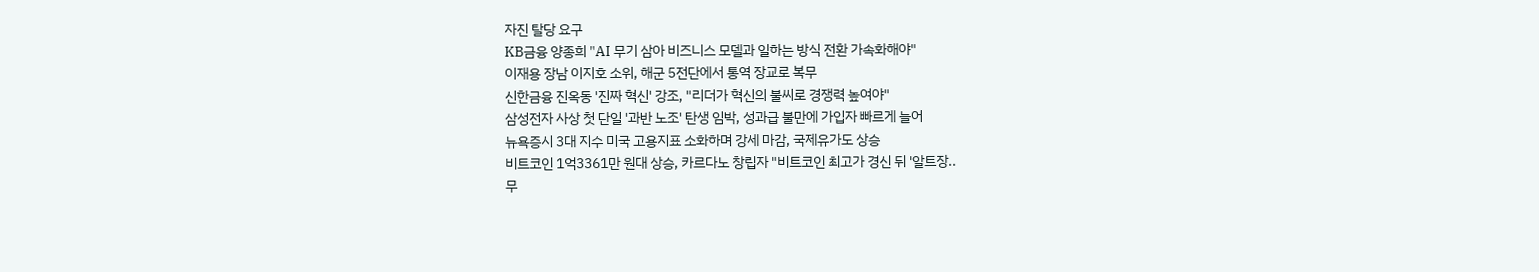자진 탈당 요구
KB금융 양종희 "AI 무기 삼아 비즈니스 모델과 일하는 방식 전환 가속화해야"
이재용 장남 이지호 소위, 해군 5전단에서 통역 장교로 복무
신한금융 진옥동 '진짜 혁신' 강조, "리더가 혁신의 불씨로 경쟁력 높여야"
삼성전자 사상 첫 단일 '과반 노조' 탄생 임박, 성과급 불만에 가입자 빠르게 늘어
뉴욕증시 3대 지수 미국 고용지표 소화하며 강세 마감, 국제유가도 상승
비트코인 1억3361만 원대 상승, 카르다노 창립자 "비트코인 최고가 경신 뒤 '알트장..
무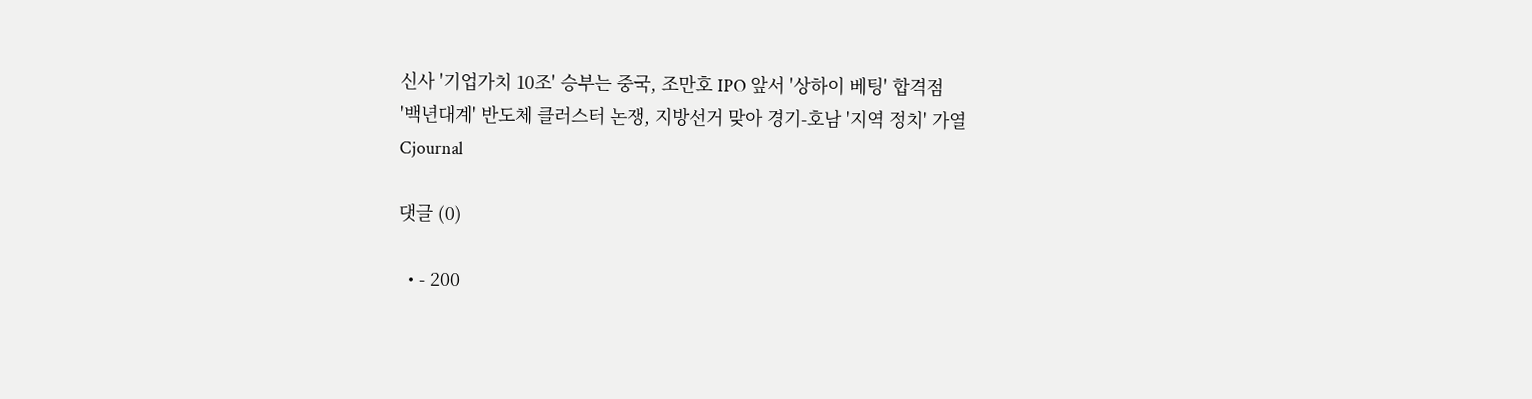신사 '기업가치 10조' 승부는 중국, 조만호 IPO 앞서 '상하이 베팅' 합격점
'백년대계' 반도체 클러스터 논쟁, 지방선거 맞아 경기-호남 '지역 정치' 가열
Cjournal

댓글 (0)

  • - 200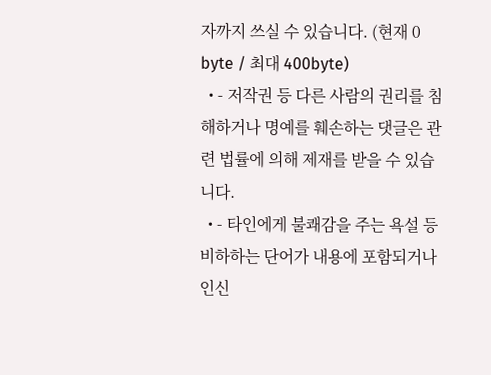자까지 쓰실 수 있습니다. (현재 0 byte / 최대 400byte)
  • - 저작권 등 다른 사람의 권리를 침해하거나 명예를 훼손하는 댓글은 관련 법률에 의해 제재를 받을 수 있습니다.
  • - 타인에게 불쾌감을 주는 욕설 등 비하하는 단어가 내용에 포함되거나 인신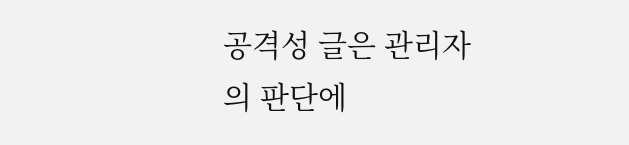공격성 글은 관리자의 판단에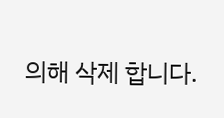의해 삭제 합니다.